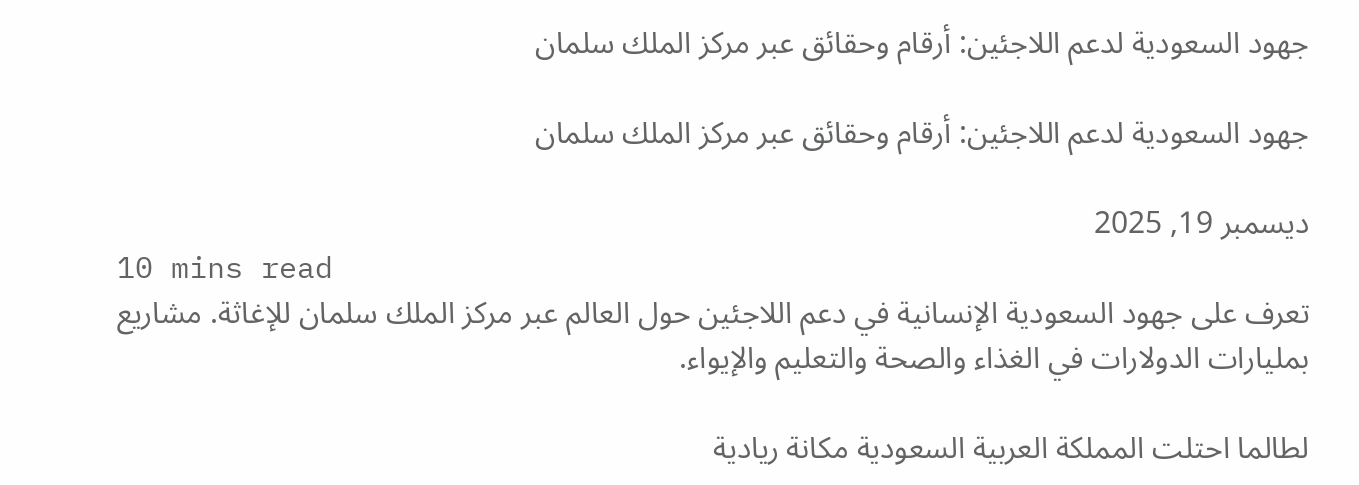جهود السعودية لدعم اللاجئين: أرقام وحقائق عبر مركز الملك سلمان

جهود السعودية لدعم اللاجئين: أرقام وحقائق عبر مركز الملك سلمان

ديسمبر 19, 2025
10 mins read
تعرف على جهود السعودية الإنسانية في دعم اللاجئين حول العالم عبر مركز الملك سلمان للإغاثة. مشاريع بمليارات الدولارات في الغذاء والصحة والتعليم والإيواء.

لطالما احتلت المملكة العربية السعودية مكانة ريادية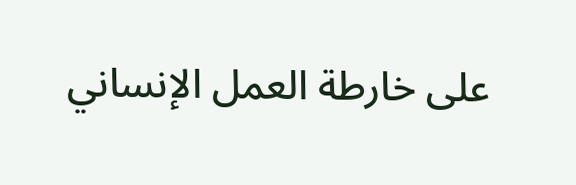على خارطة العمل الإنساني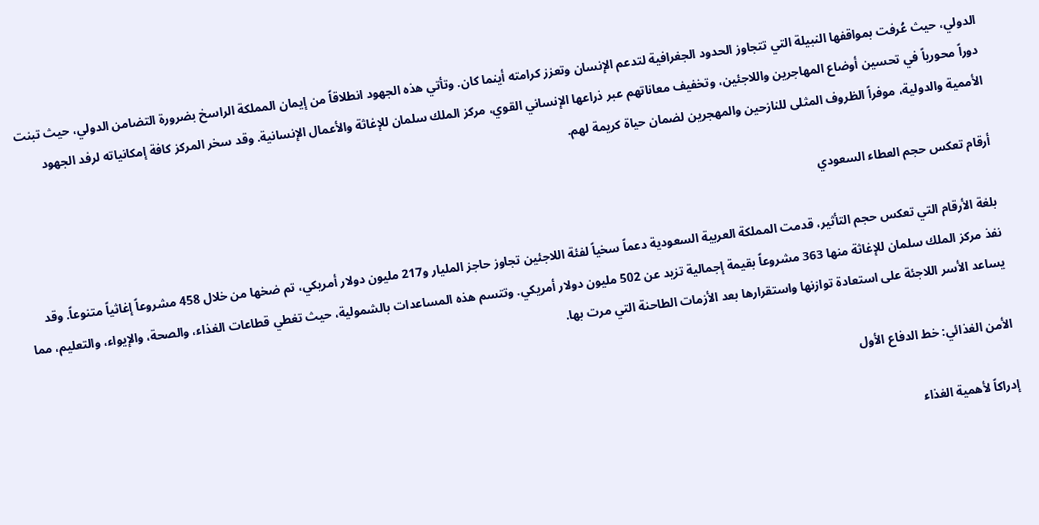الدولي، حيث عُرفت بمواقفها النبيلة التي تتجاوز الحدود الجغرافية لتدعم الإنسان وتعزز كرامته أينما كان. وتأتي هذه الجهود انطلاقاً من إيمان المملكة الراسخ بضرورة التضامن الدولي، حيث تبنت دوراً محورياً في تحسين أوضاع المهاجرين واللاجئين، وتخفيف معاناتهم عبر ذراعها الإنساني القوي، مركز الملك سلمان للإغاثة والأعمال الإنسانية. وقد سخر المركز كافة إمكانياته لرفد الجهود الأممية والدولية، موفراً الظروف المثلى للنازحين والمهجرين لضمان حياة كريمة لهم.

أرقام تعكس حجم العطاء السعودي

بلغة الأرقام التي تعكس حجم التأثير، قدمت المملكة العربية السعودية دعماً سخياً لفئة اللاجئين تجاوز حاجز المليار و217 مليون دولار أمريكي، تم ضخها من خلال 458 مشروعاً إغاثياً متنوعاً. وقد نفذ مركز الملك سلمان للإغاثة منها 363 مشروعاً بقيمة إجمالية تزيد عن 502 مليون دولار أمريكي. وتتسم هذه المساعدات بالشمولية، حيث تغطي قطاعات الغذاء، والصحة، والإيواء، والتعليم، مما يساعد الأسر اللاجئة على استعادة توازنها واستقرارها بعد الأزمات الطاحنة التي مرت بها.

الأمن الغذائي: خط الدفاع الأول

إدراكاً لأهمية الغذاء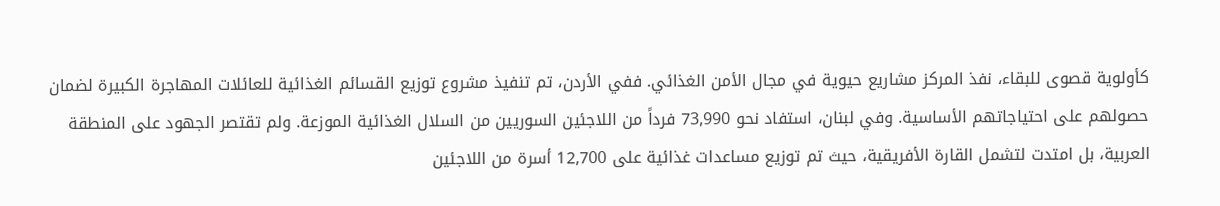كأولوية قصوى للبقاء، نفذ المركز مشاريع حيوية في مجال الأمن الغذائي. ففي الأردن، تم تنفيذ مشروع توزيع القسائم الغذائية للعائلات المهاجرة الكبيرة لضمان حصولهم على احتياجاتهم الأساسية. وفي لبنان، استفاد نحو 73,990 فرداً من اللاجئين السوريين من السلال الغذائية الموزعة. ولم تقتصر الجهود على المنطقة العربية، بل امتدت لتشمل القارة الأفريقية، حيث تم توزيع مساعدات غذائية على 12,700 أسرة من اللاجئين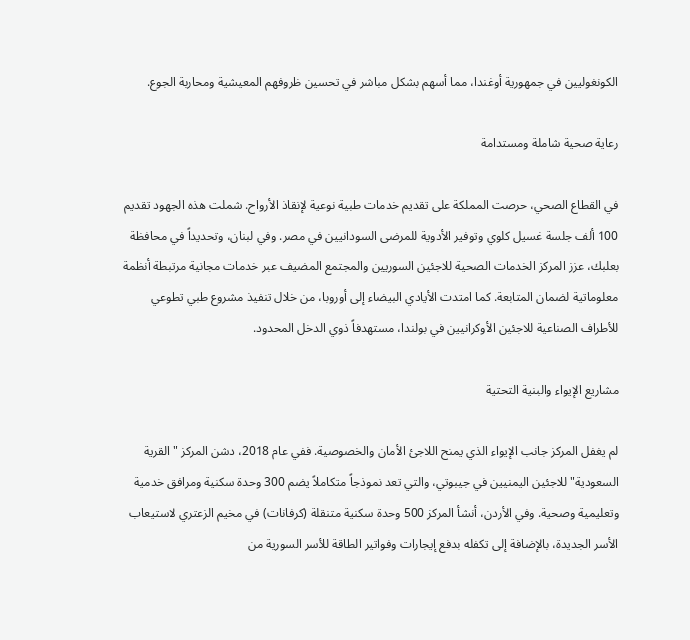الكونغوليين في جمهورية أوغندا، مما أسهم بشكل مباشر في تحسين ظروفهم المعيشية ومحاربة الجوع.

رعاية صحية شاملة ومستدامة

في القطاع الصحي، حرصت المملكة على تقديم خدمات طبية نوعية لإنقاذ الأرواح. شملت هذه الجهود تقديم 100 ألف جلسة غسيل كلوي وتوفير الأدوية للمرضى السودانيين في مصر. وفي لبنان، وتحديداً في محافظة بعلبك، عزز المركز الخدمات الصحية للاجئين السوريين والمجتمع المضيف عبر خدمات مجانية مرتبطة أنظمة معلوماتية لضمان المتابعة. كما امتدت الأيادي البيضاء إلى أوروبا، من خلال تنفيذ مشروع طبي تطوعي للأطراف الصناعية للاجئين الأوكرانيين في بولندا، مستهدفاً ذوي الدخل المحدود.

مشاريع الإيواء والبنية التحتية

لم يغفل المركز جانب الإيواء الذي يمنح اللاجئ الأمان والخصوصية. ففي عام 2018، دشن المركز "القرية السعودية" للاجئين اليمنيين في جيبوتي، والتي تعد نموذجاً متكاملاً يضم 300 وحدة سكنية ومرافق خدمية وتعليمية وصحية. وفي الأردن، أنشأ المركز 500 وحدة سكنية متنقلة (كرفانات) في مخيم الزعتري لاستيعاب الأسر الجديدة، بالإضافة إلى تكفله بدفع إيجارات وفواتير الطاقة للأسر السورية من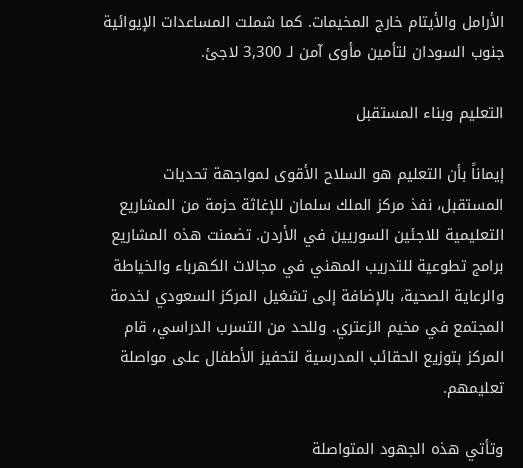الأرامل والأيتام خارج المخيمات. كما شملت المساعدات الإيوائية جنوب السودان لتأمين مأوى آمن لـ 3,300 لاجئ.

التعليم وبناء المستقبل

إيماناً بأن التعليم هو السلاح الأقوى لمواجهة تحديات المستقبل، نفذ مركز الملك سلمان للإغاثة حزمة من المشاريع التعليمية للاجئين السوريين في الأردن. تضمنت هذه المشاريع برامج تطوعية للتدريب المهني في مجالات الكهرباء والخياطة والرعاية الصحية، بالإضافة إلى تشغيل المركز السعودي لخدمة المجتمع في مخيم الزعتري. وللحد من التسرب الدراسي، قام المركز بتوزيع الحقائب المدرسية لتحفيز الأطفال على مواصلة تعليمهم.

وتأتي هذه الجهود المتواصلة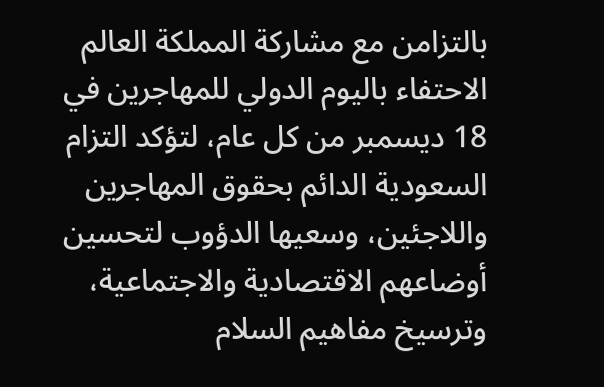بالتزامن مع مشاركة المملكة العالم الاحتفاء باليوم الدولي للمهاجرين في 18 ديسمبر من كل عام، لتؤكد التزام السعودية الدائم بحقوق المهاجرين واللاجئين، وسعيها الدؤوب لتحسين أوضاعهم الاقتصادية والاجتماعية، وترسيخ مفاهيم السلام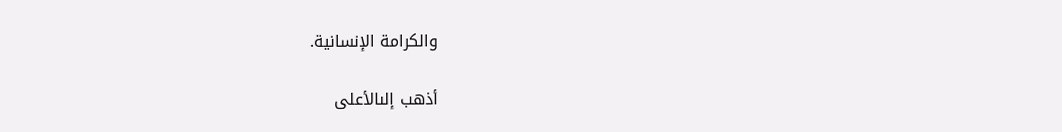والكرامة الإنسانية.

أذهب إلىالأعلى